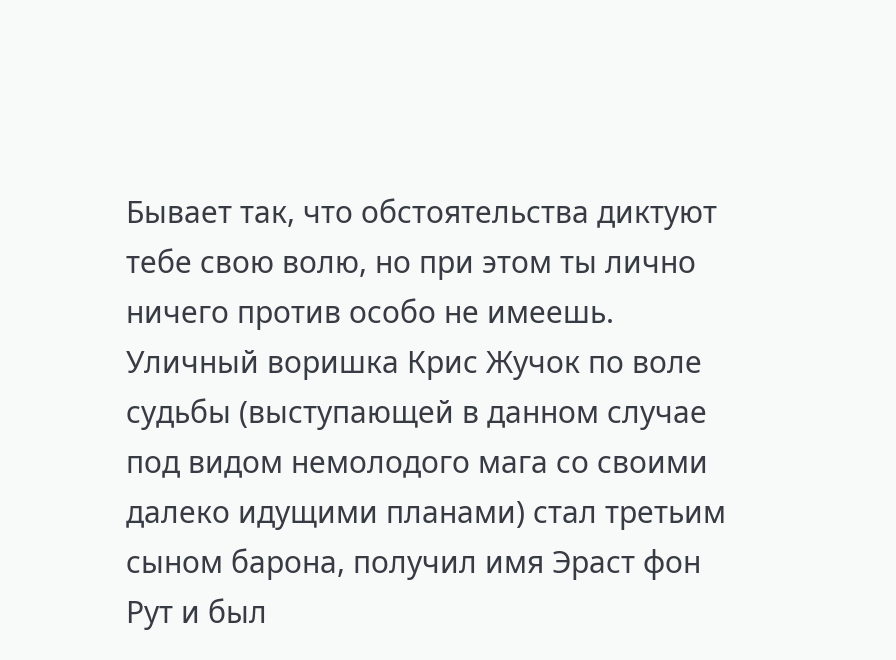Бывает так, что обстоятельства диктуют тебе свою волю, но при этом ты лично ничего против особо не имеешь. Уличный воришка Крис Жучок по воле судьбы (выступающей в данном случае под видом немолодого мага со своими далеко идущими планами) стал третьим сыном барона, получил имя Эраст фон Рут и был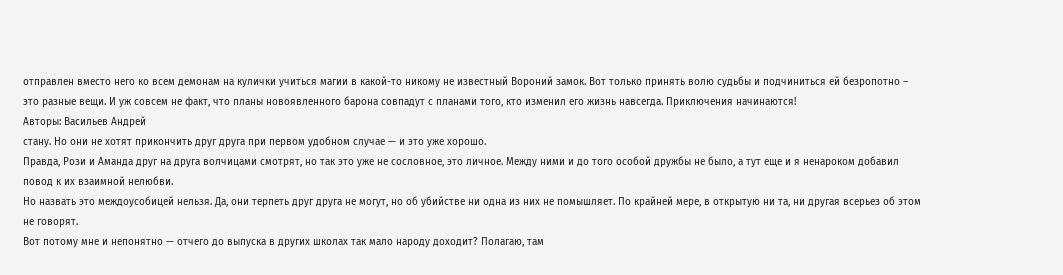отправлен вместо него ко всем демонам на кулички учиться магии в какой-то никому не известный Вороний замок. Вот только принять волю судьбы и подчиниться ей безропотно – это разные вещи. И уж совсем не факт, что планы новоявленного барона совпадут с планами того, кто изменил его жизнь навсегда. Приключения начинаются!
Авторы: Васильев Андрей
стану. Но они не хотят прикончить друг друга при первом удобном случае — и это уже хорошо.
Правда, Рози и Аманда друг на друга волчицами смотрят, но так это уже не сословное, это личное. Между ними и до того особой дружбы не было, а тут еще и я ненароком добавил повод к их взаимной нелюбви.
Но назвать это междоусобицей нельзя. Да, они терпеть друг друга не могут, но об убийстве ни одна из них не помышляет. По крайней мере, в открытую ни та, ни другая всерьез об этом не говорят.
Вот потому мне и непонятно — отчего до выпуска в других школах так мало народу доходит? Полагаю, там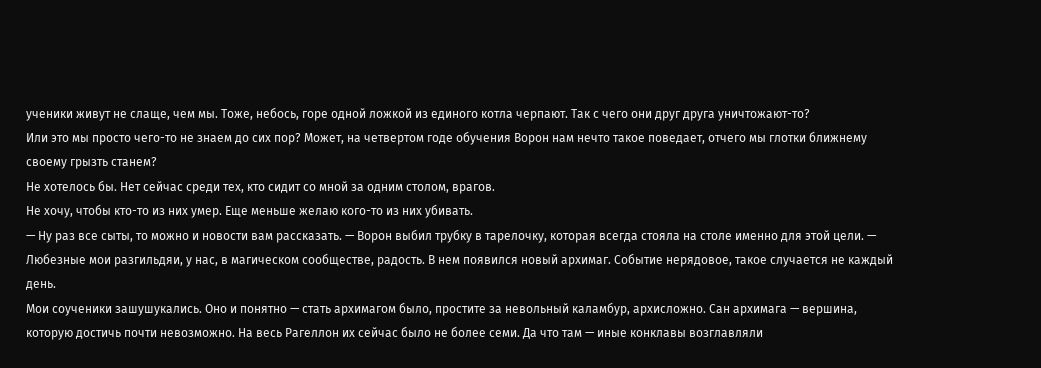ученики живут не слаще, чем мы. Тоже, небось, горе одной ложкой из единого котла черпают. Так с чего они друг друга уничтожают-то?
Или это мы просто чего-то не знаем до сих пор? Может, на четвертом годе обучения Ворон нам нечто такое поведает, отчего мы глотки ближнему своему грызть станем?
Не хотелось бы. Нет сейчас среди тех, кто сидит со мной за одним столом, врагов.
Не хочу, чтобы кто-то из них умер. Еще меньше желаю кого-то из них убивать.
— Ну раз все сыты, то можно и новости вам рассказать. — Ворон выбил трубку в тарелочку, которая всегда стояла на столе именно для этой цели. — Любезные мои разгильдяи, у нас, в магическом сообществе, радость. В нем появился новый архимаг. Событие нерядовое, такое случается не каждый день.
Мои соученики зашушукались. Оно и понятно — стать архимагом было, простите за невольный каламбур, архисложно. Сан архимага — вершина, которую достичь почти невозможно. На весь Рагеллон их сейчас было не более семи. Да что там — иные конклавы возглавляли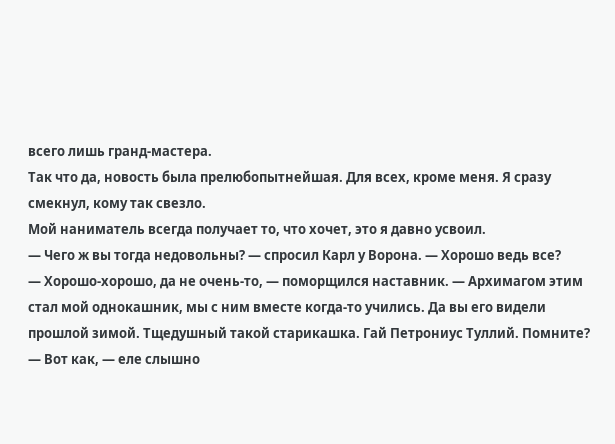всего лишь гранд-мастера.
Так что да, новость была прелюбопытнейшая. Для всех, кроме меня. Я сразу смекнул, кому так свезло.
Мой наниматель всегда получает то, что хочет, это я давно усвоил.
— Чего ж вы тогда недовольны? — спросил Карл у Ворона. — Хорошо ведь все?
— Хорошо-хорошо, да не очень-то, — поморщился наставник. — Архимагом этим стал мой однокашник, мы с ним вместе когда-то учились. Да вы его видели прошлой зимой. Тщедушный такой старикашка. Гай Петрониус Туллий. Помните?
— Вот как, — еле слышно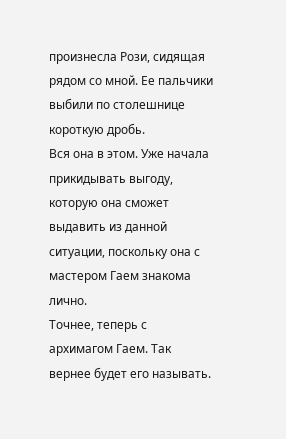произнесла Рози, сидящая рядом со мной. Ее пальчики выбили по столешнице короткую дробь.
Вся она в этом. Уже начала прикидывать выгоду, которую она сможет выдавить из данной ситуации, поскольку она с мастером Гаем знакома лично.
Точнее, теперь с архимагом Гаем. Так вернее будет его называть.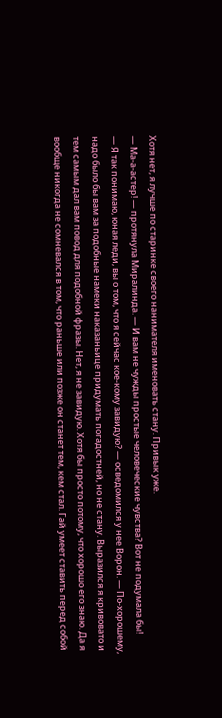Хотя нет, я лучше по старинке своего нанимателя именовать стану. Привык уже.
— Ма-а-астер! — протянула Миралинда. — И вам не чужды простые человеческие чувства? Вот не подумала бы!
— Я так понимаю, юная леди, вы о том, что я сейчас кое-кому завидую? — осведомился у нее Ворон. — По-хорошему, надо было бы вам за подобные намеки наказаньице придумать погадостней, но не стану. Выразился я кривовато и тем самым дал вам повод для подобной фразы. Нет, я не завидую. Хотя бы просто потому, что хорошо его знаю. Да я вообще никогда не сомневался в том, что раньше или позже он станет тем, кем стал. Гай умеет ставить перед собой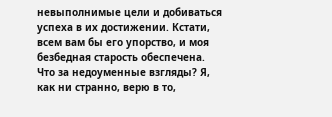невыполнимые цели и добиваться успеха в их достижении. Кстати, всем вам бы его упорство, и моя безбедная старость обеспечена. Что за недоуменные взгляды? Я, как ни странно, верю в то,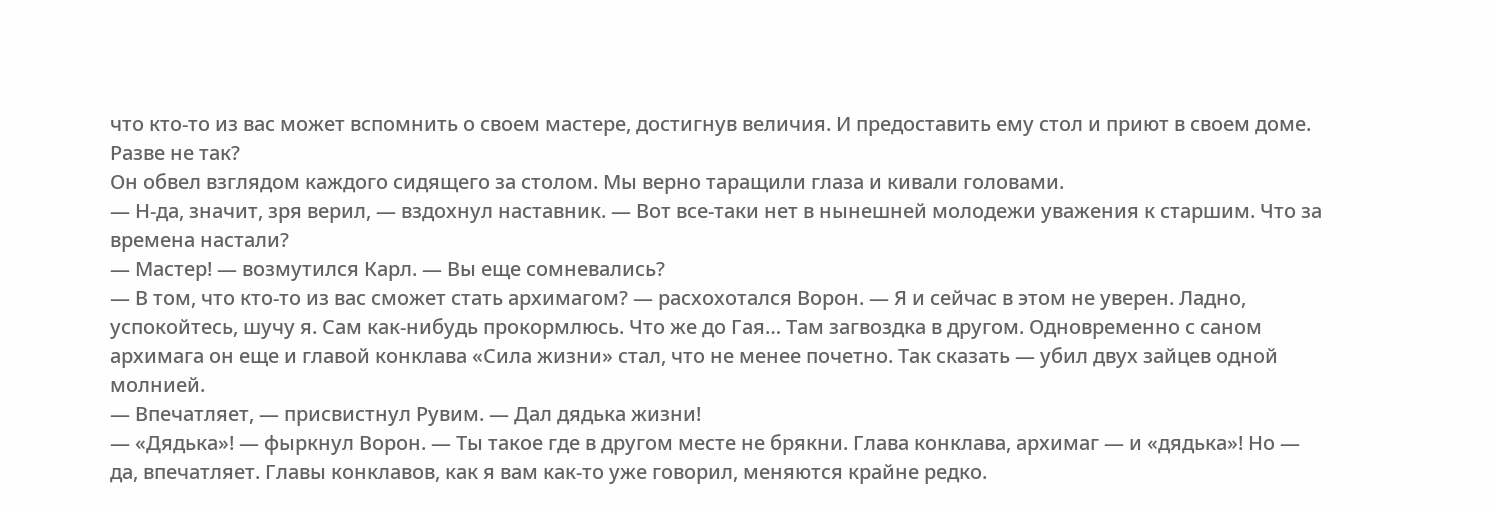что кто-то из вас может вспомнить о своем мастере, достигнув величия. И предоставить ему стол и приют в своем доме. Разве не так?
Он обвел взглядом каждого сидящего за столом. Мы верно таращили глаза и кивали головами.
— Н-да, значит, зря верил, — вздохнул наставник. — Вот все-таки нет в нынешней молодежи уважения к старшим. Что за времена настали?
— Мастер! — возмутился Карл. — Вы еще сомневались?
— В том, что кто-то из вас сможет стать архимагом? — расхохотался Ворон. — Я и сейчас в этом не уверен. Ладно, успокойтесь, шучу я. Сам как-нибудь прокормлюсь. Что же до Гая… Там загвоздка в другом. Одновременно с саном архимага он еще и главой конклава «Сила жизни» стал, что не менее почетно. Так сказать — убил двух зайцев одной молнией.
— Впечатляет, — присвистнул Рувим. — Дал дядька жизни!
— «Дядька»! — фыркнул Ворон. — Ты такое где в другом месте не брякни. Глава конклава, архимаг — и «дядька»! Но — да, впечатляет. Главы конклавов, как я вам как-то уже говорил, меняются крайне редко.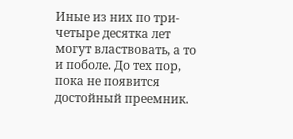Иные из них по три-четыре десятка лет могут властвовать, а то и поболе. До тех пор, пока не появится достойный преемник.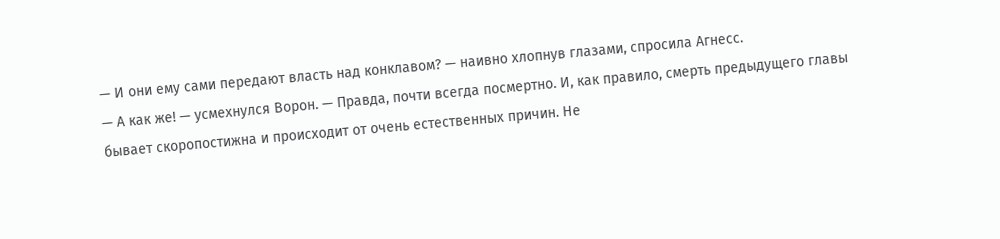— И они ему сами передают власть над конклавом? — наивно хлопнув глазами, спросила Агнесс.
— А как же! — усмехнулся Ворон. — Правда, почти всегда посмертно. И, как правило, смерть предыдущего главы бывает скоропостижна и происходит от очень естественных причин. Не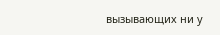вызывающих ни у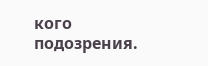кого подозрения.